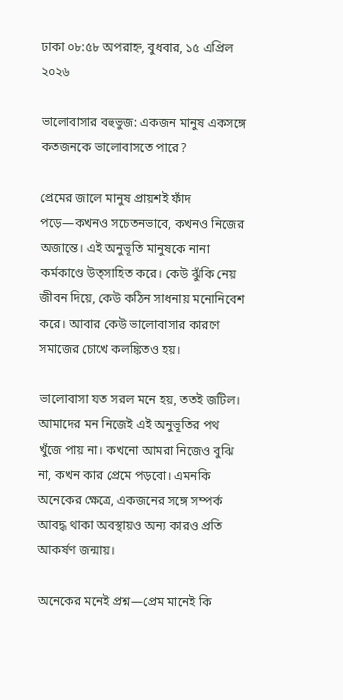ঢাকা ০৮:৫৮ অপরাহ্ন, বুধবার, ১৫ এপ্রিল ২০২৬

ভালোবাসার বহুভুজ: একজন মানুষ একসঙ্গে কতজনকে ভালোবাসতে পারে?

প্রেমের জালে মানুষ প্রায়শই ফাঁদ পড়ে—কখনও সচেতনভাবে, কখনও নিজের অজান্তে। এই অনুভূতি মানুষকে নানা কর্মকাণ্ডে উত্সাহিত করে। কেউ ঝুঁকি নেয় জীবন দিয়ে, কেউ কঠিন সাধনায় মনোনিবেশ করে। আবার কেউ ভালোবাসার কারণে সমাজের চোখে কলঙ্কিতও হয়।

ভালোবাসা যত সরল মনে হয়, ততই জটিল। আমাদের মন নিজেই এই অনুভূতির পথ খুঁজে পায় না। কখনো আমরা নিজেও বুঝি না, কখন কার প্রেমে পড়বো। এমনকি অনেকের ক্ষেত্রে, একজনের সঙ্গে সম্পর্ক আবদ্ধ থাকা অবস্থায়ও অন্য কারও প্রতি আকর্ষণ জন্মায়।

অনেকের মনেই প্রশ্ন—প্রেম মানেই কি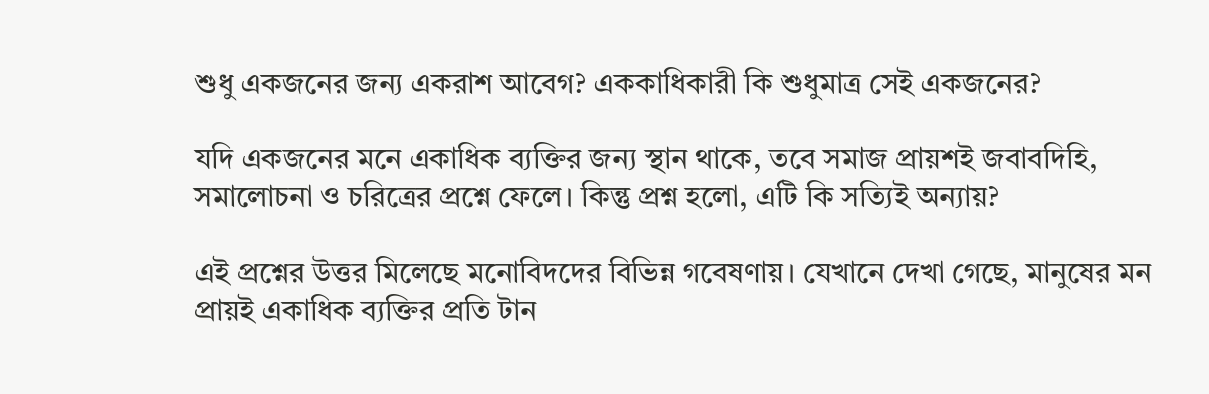শুধু একজনের জন্য একরাশ আবেগ? এককাধিকারী কি শুধুমাত্র সেই একজনের?

যদি একজনের মনে একাধিক ব্যক্তির জন্য স্থান থাকে, তবে সমাজ প্রায়শই জবাবদিহি, সমালোচনা ও চরিত্রের প্রশ্নে ফেলে। কিন্তু প্রশ্ন হলো, এটি কি সত্যিই অন্যায়?

এই প্রশ্নের উত্তর মিলেছে মনোবিদদের বিভিন্ন গবেষণায়। যেখানে দেখা গেছে, মানুষের মন প্রায়ই একাধিক ব্যক্তির প্রতি টান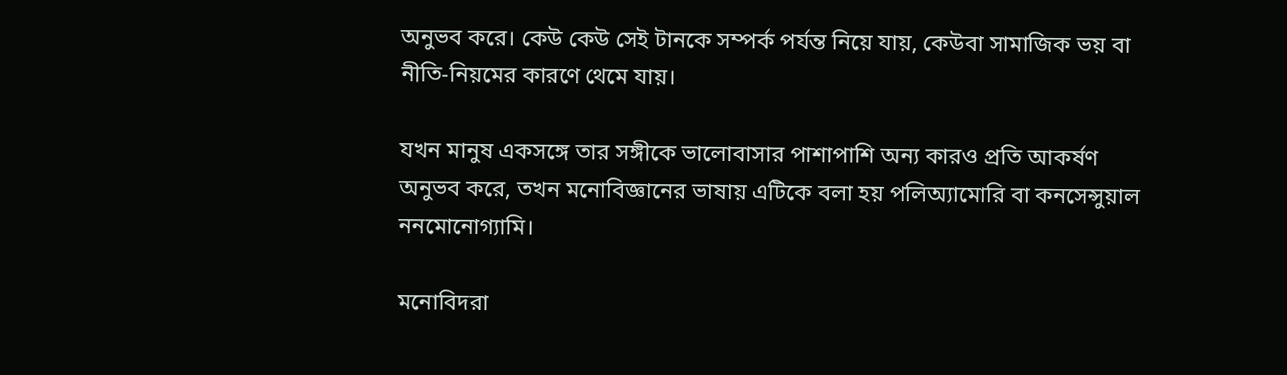অনুভব করে। কেউ কেউ সেই টানকে সম্পর্ক পর্যন্ত নিয়ে যায়, কেউবা সামাজিক ভয় বা নীতি-নিয়মের কারণে থেমে যায়।

যখন মানুষ একসঙ্গে তার সঙ্গীকে ভালোবাসার পাশাপাশি অন্য কারও প্রতি আকর্ষণ অনুভব করে, তখন মনোবিজ্ঞানের ভাষায় এটিকে বলা হয় পলিঅ্যামোরি বা কনসেন্সুয়াল ননমোনোগ্যামি।

মনোবিদরা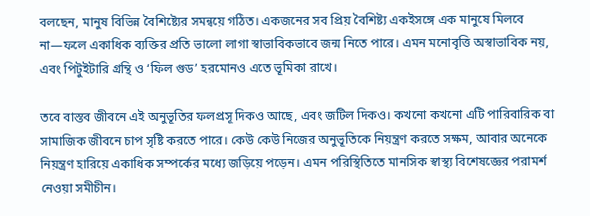বলছেন, মানুষ বিভিন্ন বৈশিষ্ট্যের সমন্বয়ে গঠিত। একজনের সব প্রিয় বৈশিষ্ট্য একইসঙ্গে এক মানুষে মিলবে না—ফলে একাধিক ব্যক্তির প্রতি ভালো লাগা স্বাভাবিকভাবে জন্ম নিতে পারে। এমন মনোবৃত্তি অস্বাভাবিক নয়, এবং পিটুইটারি গ্রন্থি ও ‘ফিল গুড’ হরমোনও এতে ভূমিকা রাখে।

তবে বাস্তব জীবনে এই অনুভূতির ফলপ্রসূ দিকও আছে, এবং জটিল দিকও। কখনো কখনো এটি পারিবারিক বা সামাজিক জীবনে চাপ সৃষ্টি করতে পারে। কেউ কেউ নিজের অনুভূতিকে নিয়ন্ত্রণ করতে সক্ষম, আবার অনেকে নিয়ন্ত্রণ হারিয়ে একাধিক সম্পর্কের মধ্যে জড়িয়ে পড়েন। এমন পরিস্থিতিতে মানসিক স্বাস্থ্য বিশেষজ্ঞের পরামর্শ নেওয়া সমীচীন।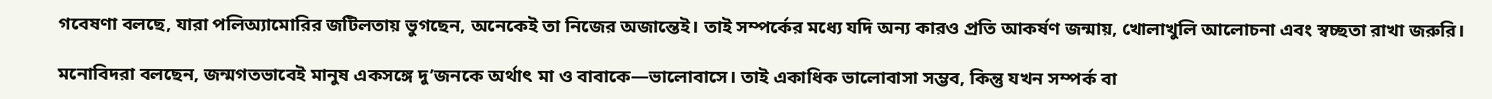গবেষণা বলছে, যারা পলিঅ্যামোরির জটিলতায় ভুগছেন, অনেকেই তা নিজের অজান্তেই। তাই সম্পর্কের মধ্যে যদি অন্য কারও প্রতি আকর্ষণ জন্মায়, খোলাখুলি আলোচনা এবং স্বচ্ছতা রাখা জরুরি।

মনোবিদরা বলছেন, জন্মগতভাবেই মানুষ একসঙ্গে দু’জনকে অর্থাৎ মা ও বাবাকে—ভালোবাসে। তাই একাধিক ভালোবাসা সম্ভব, কিন্তু যখন সম্পর্ক বা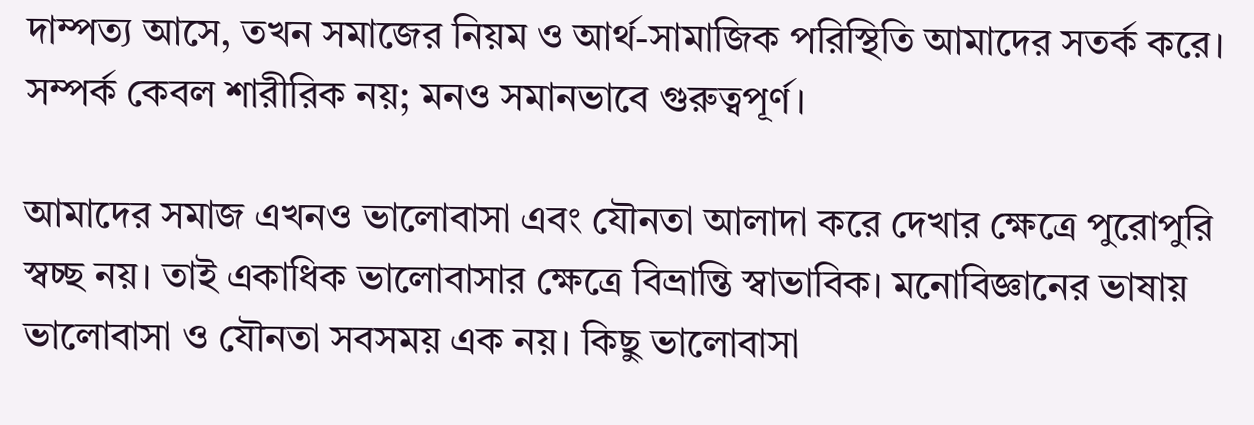দাম্পত্য আসে, তখন সমাজের নিয়ম ও আর্থ-সামাজিক পরিস্থিতি আমাদের সতর্ক করে। সম্পর্ক কেবল শারীরিক নয়; মনও সমানভাবে গুরুত্বপূর্ণ।

আমাদের সমাজ এখনও ভালোবাসা এবং যৌনতা আলাদা করে দেখার ক্ষেত্রে পুরোপুরি স্বচ্ছ নয়। তাই একাধিক ভালোবাসার ক্ষেত্রে বিভ্রান্তি স্বাভাবিক। মনোবিজ্ঞানের ভাষায় ভালোবাসা ও যৌনতা সবসময় এক নয়। কিছু ভালোবাসা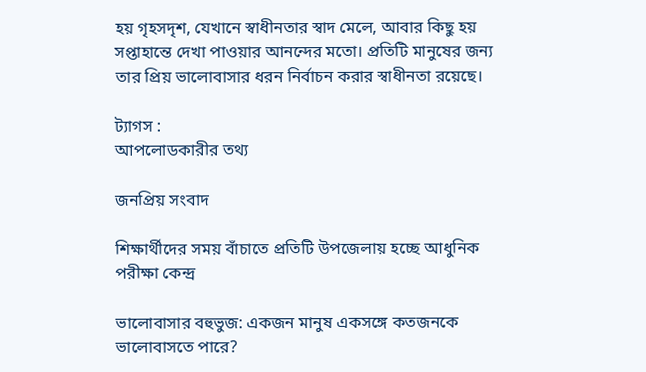হয় গৃহসদৃশ, যেখানে স্বাধীনতার স্বাদ মেলে, আবার কিছু হয় সপ্তাহান্তে দেখা পাওয়ার আনন্দের মতো। প্রতিটি মানুষের জন্য তার প্রিয় ভালোবাসার ধরন নির্বাচন করার স্বাধীনতা রয়েছে।

ট্যাগস :
আপলোডকারীর তথ্য

জনপ্রিয় সংবাদ

শিক্ষার্থীদের সময় বাঁচাতে প্রতিটি উপজেলায় হচ্ছে আধুনিক পরীক্ষা কেন্দ্র

ভালোবাসার বহুভুজ: একজন মানুষ একসঙ্গে কতজনকে ভালোবাসতে পারে?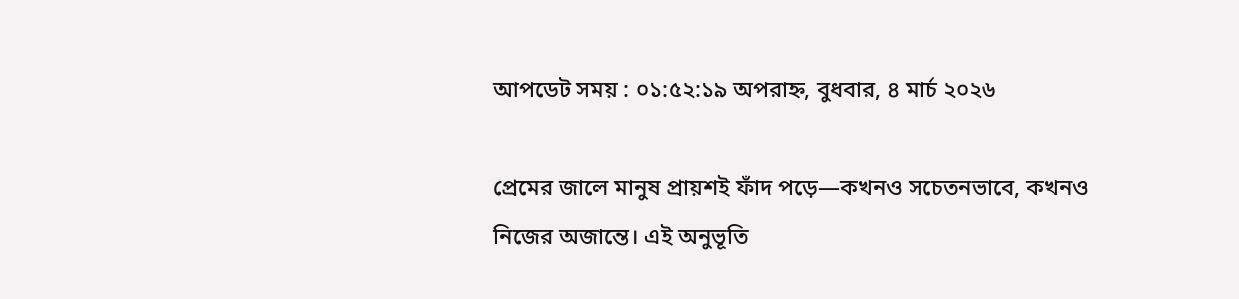আপডেট সময় : ০১:৫২:১৯ অপরাহ্ন, বুধবার, ৪ মার্চ ২০২৬

প্রেমের জালে মানুষ প্রায়শই ফাঁদ পড়ে—কখনও সচেতনভাবে, কখনও নিজের অজান্তে। এই অনুভূতি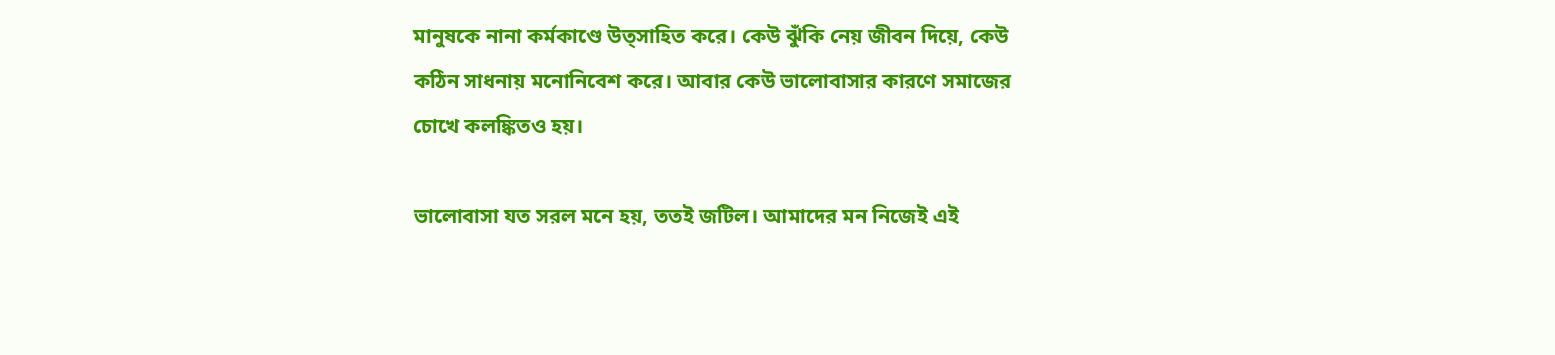মানুষকে নানা কর্মকাণ্ডে উত্সাহিত করে। কেউ ঝুঁকি নেয় জীবন দিয়ে, কেউ কঠিন সাধনায় মনোনিবেশ করে। আবার কেউ ভালোবাসার কারণে সমাজের চোখে কলঙ্কিতও হয়।

ভালোবাসা যত সরল মনে হয়, ততই জটিল। আমাদের মন নিজেই এই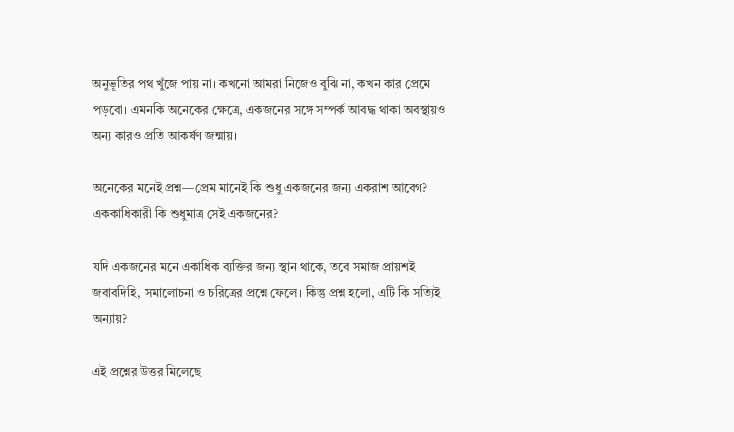অনুভূতির পথ খুঁজে পায় না। কখনো আমরা নিজেও বুঝি না, কখন কার প্রেমে পড়বো। এমনকি অনেকের ক্ষেত্রে, একজনের সঙ্গে সম্পর্ক আবদ্ধ থাকা অবস্থায়ও অন্য কারও প্রতি আকর্ষণ জন্মায়।

অনেকের মনেই প্রশ্ন—প্রেম মানেই কি শুধু একজনের জন্য একরাশ আবেগ? এককাধিকারী কি শুধুমাত্র সেই একজনের?

যদি একজনের মনে একাধিক ব্যক্তির জন্য স্থান থাকে, তবে সমাজ প্রায়শই জবাবদিহি, সমালোচনা ও চরিত্রের প্রশ্নে ফেলে। কিন্তু প্রশ্ন হলো, এটি কি সত্যিই অন্যায়?

এই প্রশ্নের উত্তর মিলেছে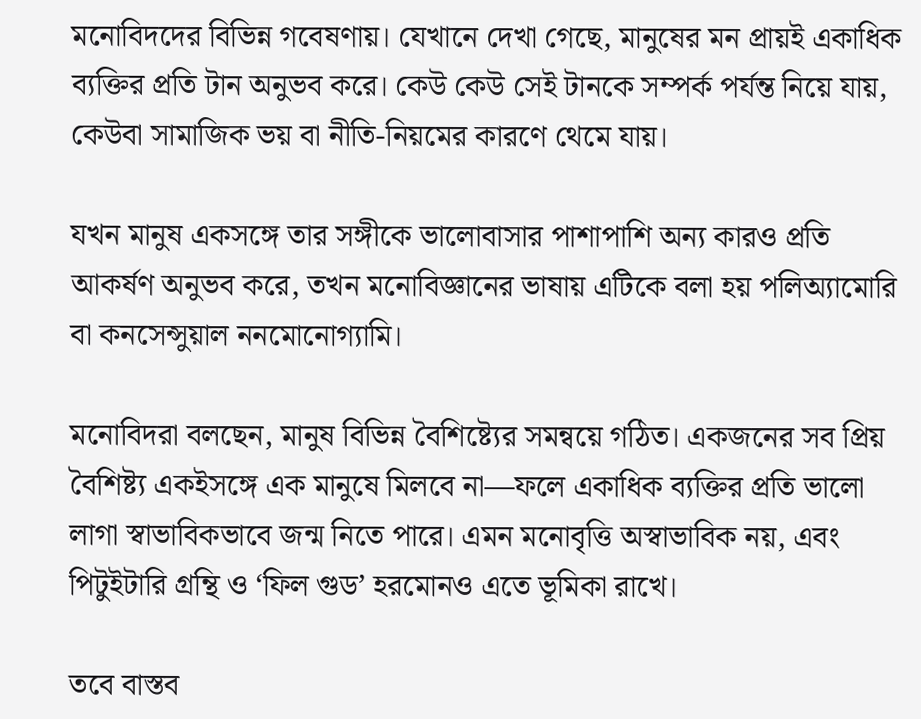মনোবিদদের বিভিন্ন গবেষণায়। যেখানে দেখা গেছে, মানুষের মন প্রায়ই একাধিক ব্যক্তির প্রতি টান অনুভব করে। কেউ কেউ সেই টানকে সম্পর্ক পর্যন্ত নিয়ে যায়, কেউবা সামাজিক ভয় বা নীতি-নিয়মের কারণে থেমে যায়।

যখন মানুষ একসঙ্গে তার সঙ্গীকে ভালোবাসার পাশাপাশি অন্য কারও প্রতি আকর্ষণ অনুভব করে, তখন মনোবিজ্ঞানের ভাষায় এটিকে বলা হয় পলিঅ্যামোরি বা কনসেন্সুয়াল ননমোনোগ্যামি।

মনোবিদরা বলছেন, মানুষ বিভিন্ন বৈশিষ্ট্যের সমন্বয়ে গঠিত। একজনের সব প্রিয় বৈশিষ্ট্য একইসঙ্গে এক মানুষে মিলবে না—ফলে একাধিক ব্যক্তির প্রতি ভালো লাগা স্বাভাবিকভাবে জন্ম নিতে পারে। এমন মনোবৃত্তি অস্বাভাবিক নয়, এবং পিটুইটারি গ্রন্থি ও ‘ফিল গুড’ হরমোনও এতে ভূমিকা রাখে।

তবে বাস্তব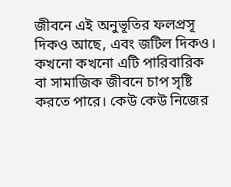জীবনে এই অনুভূতির ফলপ্রসূ দিকও আছে, এবং জটিল দিকও। কখনো কখনো এটি পারিবারিক বা সামাজিক জীবনে চাপ সৃষ্টি করতে পারে। কেউ কেউ নিজের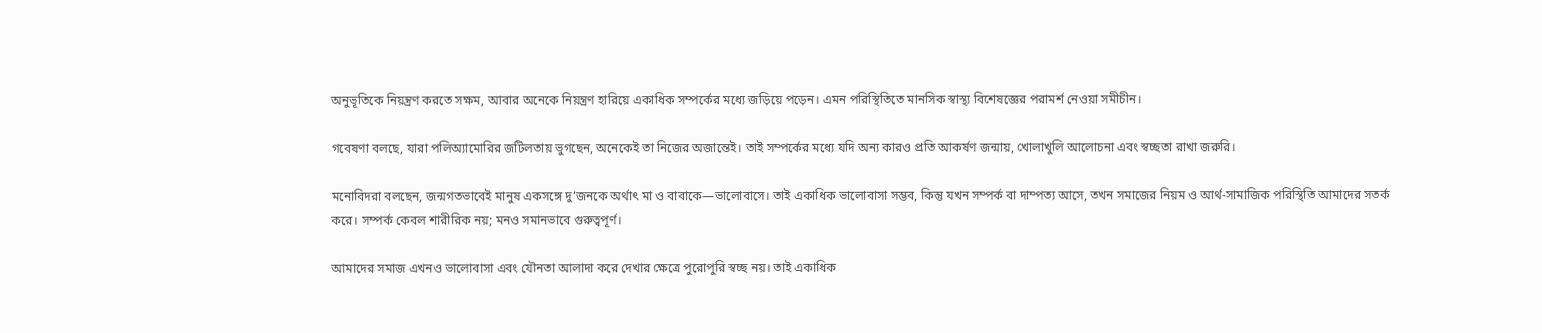অনুভূতিকে নিয়ন্ত্রণ করতে সক্ষম, আবার অনেকে নিয়ন্ত্রণ হারিয়ে একাধিক সম্পর্কের মধ্যে জড়িয়ে পড়েন। এমন পরিস্থিতিতে মানসিক স্বাস্থ্য বিশেষজ্ঞের পরামর্শ নেওয়া সমীচীন।

গবেষণা বলছে, যারা পলিঅ্যামোরির জটিলতায় ভুগছেন, অনেকেই তা নিজের অজান্তেই। তাই সম্পর্কের মধ্যে যদি অন্য কারও প্রতি আকর্ষণ জন্মায়, খোলাখুলি আলোচনা এবং স্বচ্ছতা রাখা জরুরি।

মনোবিদরা বলছেন, জন্মগতভাবেই মানুষ একসঙ্গে দু’জনকে অর্থাৎ মা ও বাবাকে—ভালোবাসে। তাই একাধিক ভালোবাসা সম্ভব, কিন্তু যখন সম্পর্ক বা দাম্পত্য আসে, তখন সমাজের নিয়ম ও আর্থ-সামাজিক পরিস্থিতি আমাদের সতর্ক করে। সম্পর্ক কেবল শারীরিক নয়; মনও সমানভাবে গুরুত্বপূর্ণ।

আমাদের সমাজ এখনও ভালোবাসা এবং যৌনতা আলাদা করে দেখার ক্ষেত্রে পুরোপুরি স্বচ্ছ নয়। তাই একাধিক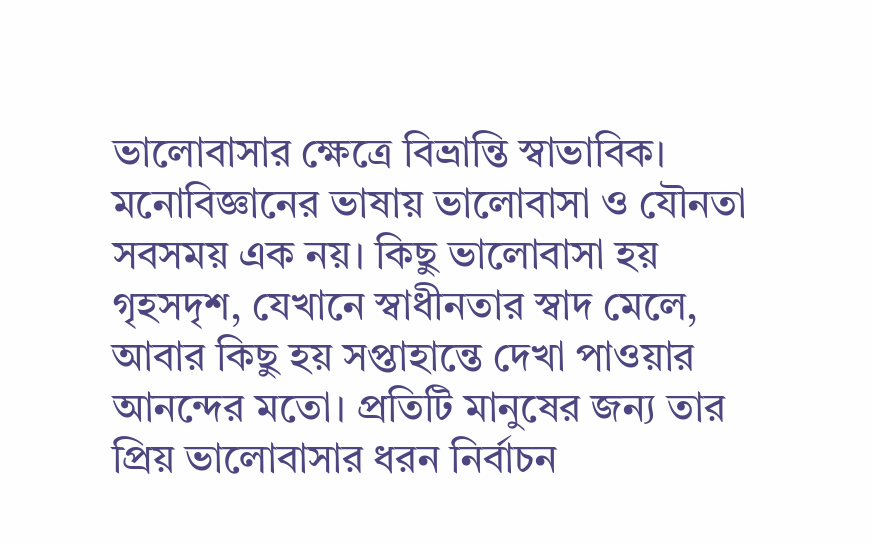ভালোবাসার ক্ষেত্রে বিভ্রান্তি স্বাভাবিক। মনোবিজ্ঞানের ভাষায় ভালোবাসা ও যৌনতা সবসময় এক নয়। কিছু ভালোবাসা হয় গৃহসদৃশ, যেখানে স্বাধীনতার স্বাদ মেলে, আবার কিছু হয় সপ্তাহান্তে দেখা পাওয়ার আনন্দের মতো। প্রতিটি মানুষের জন্য তার প্রিয় ভালোবাসার ধরন নির্বাচন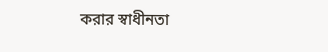করার স্বাধীনতা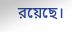রয়েছে।